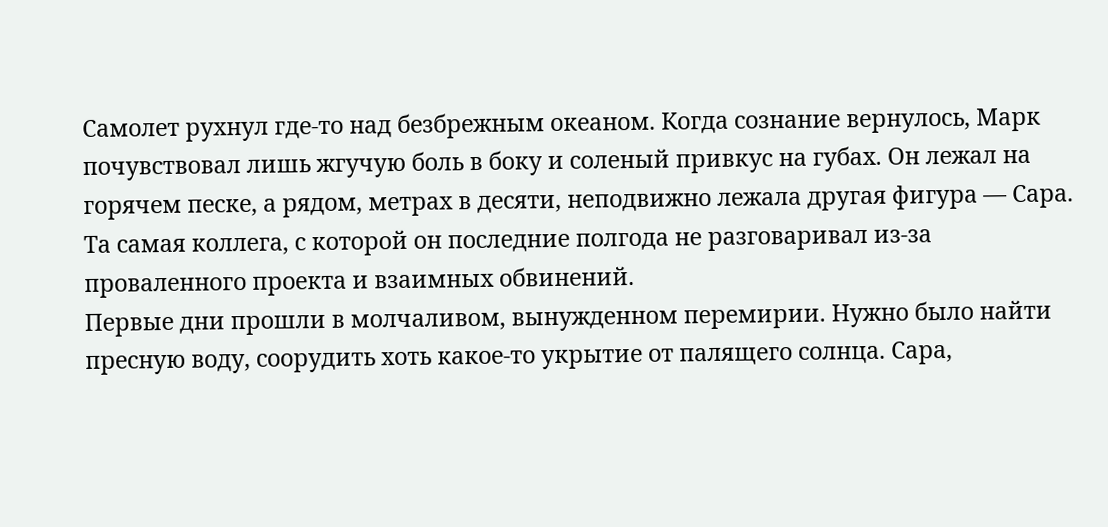Самолет рухнул где-то над безбрежным океаном. Когда сознание вернулось, Марк почувствовал лишь жгучую боль в боку и соленый привкус на губах. Он лежал на горячем песке, а рядом, метрах в десяти, неподвижно лежала другая фигура — Сара. Та самая коллега, с которой он последние полгода не разговаривал из-за проваленного проекта и взаимных обвинений.
Первые дни прошли в молчаливом, вынужденном перемирии. Нужно было найти пресную воду, соорудить хоть какое-то укрытие от палящего солнца. Сара,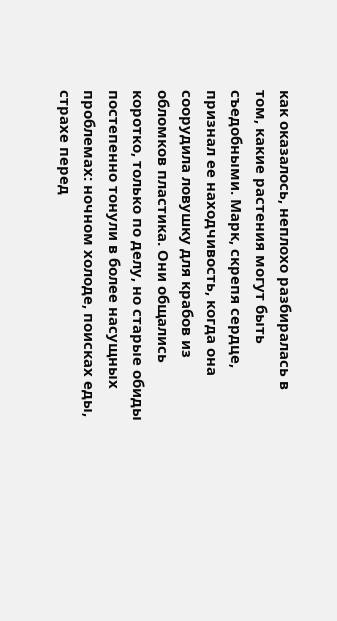как оказалось, неплохо разбиралась в том, какие растения могут быть съедобными. Марк, скрепя сердце, признал ее находчивость, когда она соорудила ловушку для крабов из обломков пластика. Они общались коротко, только по делу, но старые обиды постепенно тонули в более насущных проблемах: ночном холоде, поисках еды, страхе перед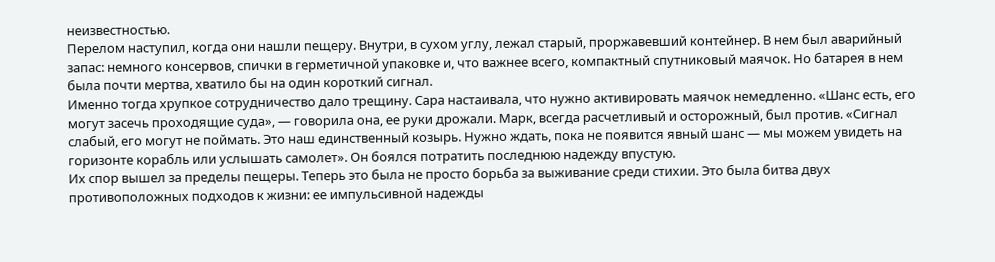неизвестностью.
Перелом наступил, когда они нашли пещеру. Внутри, в сухом углу, лежал старый, проржавевший контейнер. В нем был аварийный запас: немного консервов, спички в герметичной упаковке и, что важнее всего, компактный спутниковый маячок. Но батарея в нем была почти мертва, хватило бы на один короткий сигнал.
Именно тогда хрупкое сотрудничество дало трещину. Сара настаивала, что нужно активировать маячок немедленно. «Шанс есть, его могут засечь проходящие суда», — говорила она, ее руки дрожали. Марк, всегда расчетливый и осторожный, был против. «Сигнал слабый, его могут не поймать. Это наш единственный козырь. Нужно ждать, пока не появится явный шанс — мы можем увидеть на горизонте корабль или услышать самолет». Он боялся потратить последнюю надежду впустую.
Их спор вышел за пределы пещеры. Теперь это была не просто борьба за выживание среди стихии. Это была битва двух противоположных подходов к жизни: ее импульсивной надежды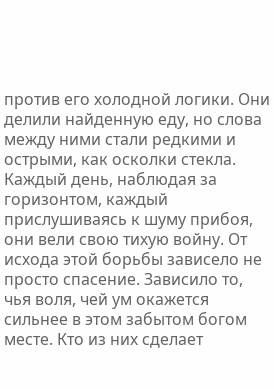против его холодной логики. Они делили найденную еду, но слова между ними стали редкими и острыми, как осколки стекла. Каждый день, наблюдая за горизонтом, каждый прислушиваясь к шуму прибоя, они вели свою тихую войну. От исхода этой борьбы зависело не просто спасение. Зависило то, чья воля, чей ум окажется сильнее в этом забытом богом месте. Кто из них сделает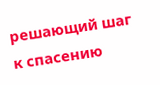решающий шаг к спасению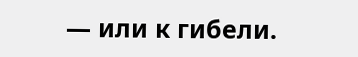— или к гибели.